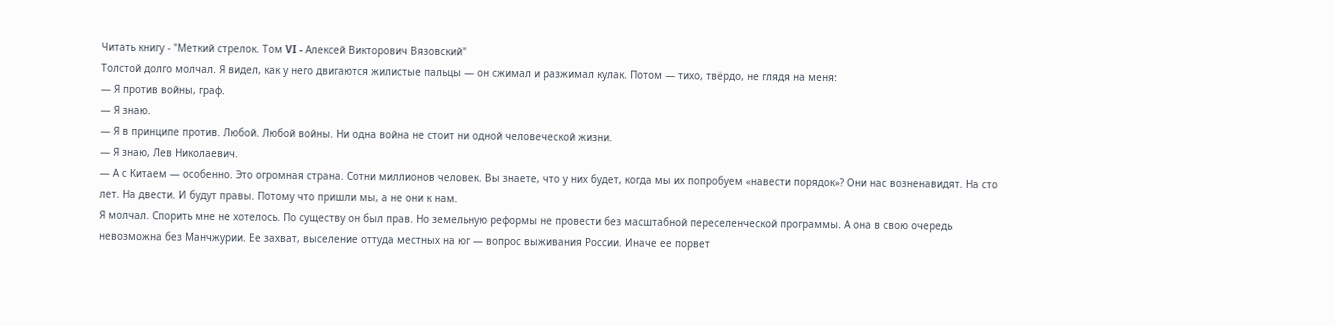Читать книгу - "Меткий стрелок. Том VI - Алексей Викторович Вязовский"
Толстой долго молчал. Я видел, как у него двигаются жилистые пальцы — он сжимал и разжимал кулак. Потом — тихо, твёрдо, не глядя на меня:
— Я против войны, граф.
— Я знаю.
— Я в принципе против. Любой. Любой войны. Ни одна война не стоит ни одной человеческой жизни.
— Я знаю, Лев Николаевич.
— А с Китаем — особенно. Это огромная страна. Сотни миллионов человек. Вы знаете, что у них будет, когда мы их попробуем «навести порядок»? Они нас возненавидят. На сто лет. На двести. И будут правы. Потому что пришли мы, а не они к нам.
Я молчал. Спорить мне не хотелось. По существу он был прав. Но земельную реформы не провести без масштабной переселенческой программы. А она в свою очередь невозможна без Манчжурии. Ее захват, выселение оттуда местных на юг — вопрос выживания России. Иначе ее порвет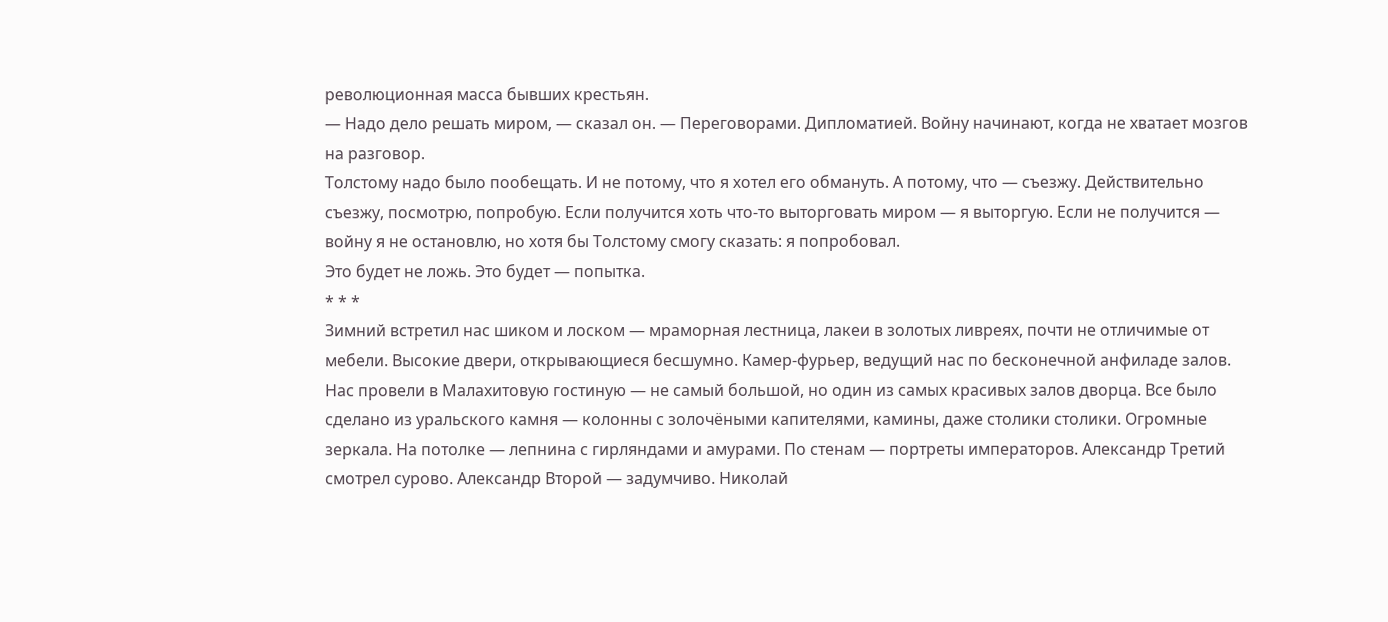революционная масса бывших крестьян.
— Надо дело решать миром, — сказал он. — Переговорами. Дипломатией. Войну начинают, когда не хватает мозгов на разговор.
Толстому надо было пообещать. И не потому, что я хотел его обмануть. А потому, что — съезжу. Действительно съезжу, посмотрю, попробую. Если получится хоть что-то выторговать миром — я выторгую. Если не получится — войну я не остановлю, но хотя бы Толстому смогу сказать: я попробовал.
Это будет не ложь. Это будет — попытка.
* * *
Зимний встретил нас шиком и лоском — мраморная лестница, лакеи в золотых ливреях, почти не отличимые от мебели. Высокие двери, открывающиеся бесшумно. Камер-фурьер, ведущий нас по бесконечной анфиладе залов.
Нас провели в Малахитовую гостиную — не самый большой, но один из самых красивых залов дворца. Все было сделано из уральского камня — колонны с золочёными капителями, камины, даже столики столики. Огромные зеркала. На потолке — лепнина с гирляндами и амурами. По стенам — портреты императоров. Александр Третий смотрел сурово. Александр Второй — задумчиво. Николай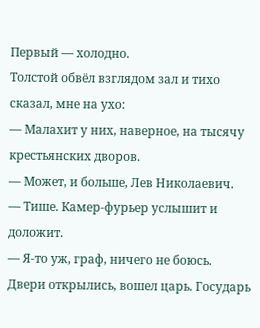Первый — холодно.
Толстой обвёл взглядом зал и тихо сказал, мне на ухо:
— Малахит у них, наверное, на тысячу крестьянских дворов.
— Может, и больше, Лев Николаевич.
— Тише. Камер-фурьер услышит и доложит.
— Я-то уж, граф, ничего не боюсь.
Двери открылись, вошел царь. Государь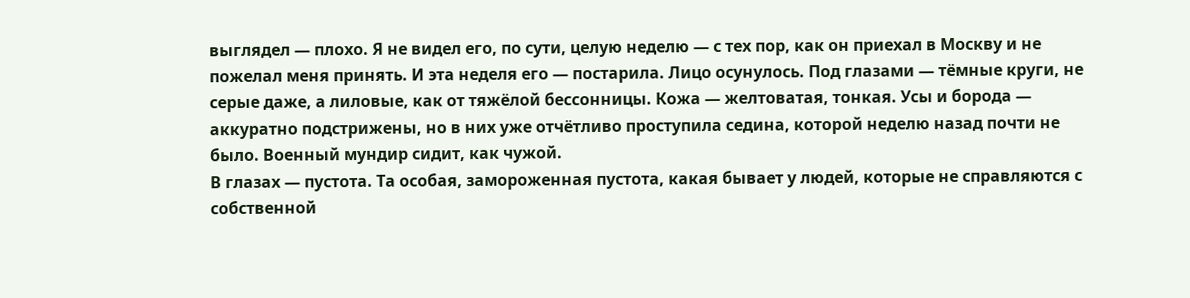выглядел — плохо. Я не видел его, по сути, целую неделю — с тех пор, как он приехал в Москву и не пожелал меня принять. И эта неделя его — постарила. Лицо осунулось. Под глазами — тёмные круги, не серые даже, а лиловые, как от тяжёлой бессонницы. Кожа — желтоватая, тонкая. Усы и борода — аккуратно подстрижены, но в них уже отчётливо проступила седина, которой неделю назад почти не было. Военный мундир сидит, как чужой.
В глазах — пустота. Та особая, замороженная пустота, какая бывает у людей, которые не справляются с собственной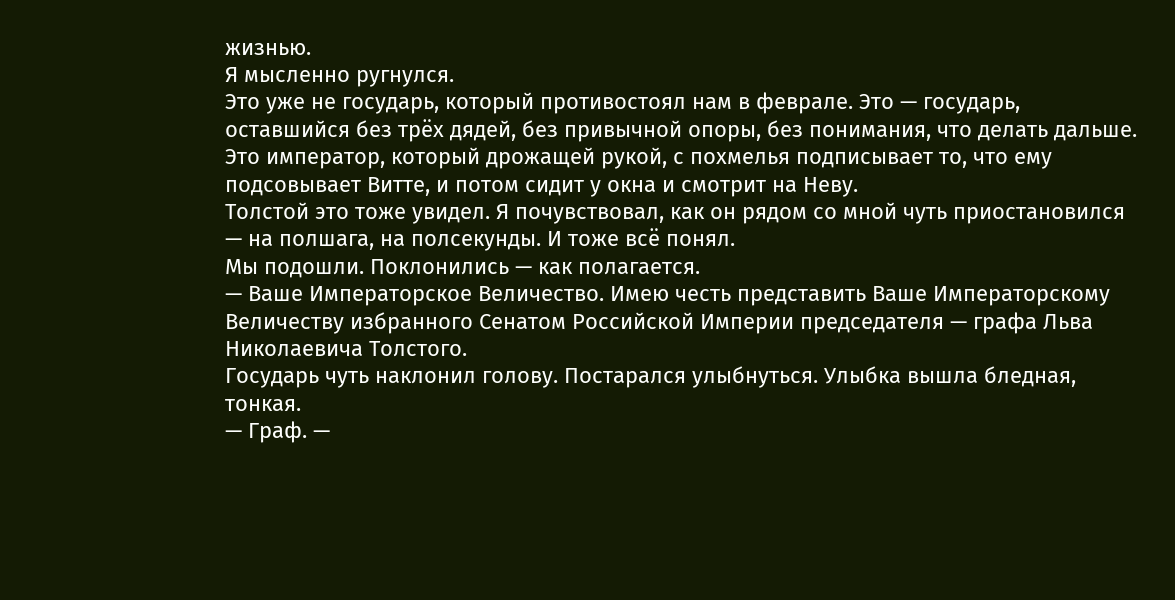жизнью.
Я мысленно ругнулся.
Это уже не государь, который противостоял нам в феврале. Это — государь, оставшийся без трёх дядей, без привычной опоры, без понимания, что делать дальше. Это император, который дрожащей рукой, с похмелья подписывает то, что ему подсовывает Витте, и потом сидит у окна и смотрит на Неву.
Толстой это тоже увидел. Я почувствовал, как он рядом со мной чуть приостановился — на полшага, на полсекунды. И тоже всё понял.
Мы подошли. Поклонились — как полагается.
— Ваше Императорское Величество. Имею честь представить Ваше Императорскому Величеству избранного Сенатом Российской Империи председателя — графа Льва Николаевича Толстого.
Государь чуть наклонил голову. Постарался улыбнуться. Улыбка вышла бледная, тонкая.
— Граф. —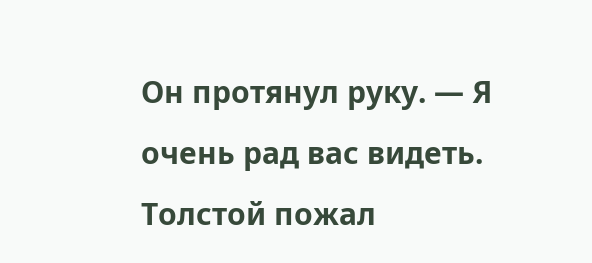Он протянул руку. — Я очень рад вас видеть.
Толстой пожал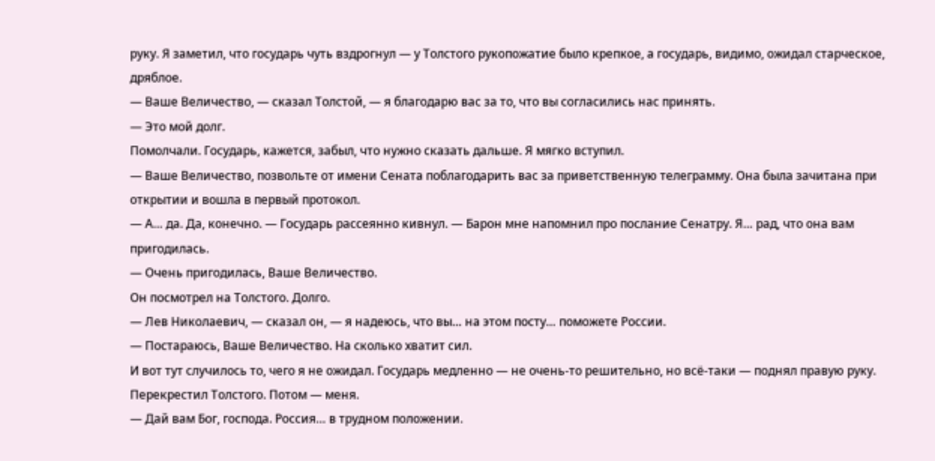руку. Я заметил, что государь чуть вздрогнул — у Толстого рукопожатие было крепкое, а государь, видимо, ожидал старческое, дряблое.
— Ваше Величество, — сказал Толстой, — я благодарю вас за то, что вы согласились нас принять.
— Это мой долг.
Помолчали. Государь, кажется, забыл, что нужно сказать дальше. Я мягко вступил.
— Ваше Величество, позвольте от имени Сената поблагодарить вас за приветственную телеграмму. Она была зачитана при открытии и вошла в первый протокол.
— А… да. Да, конечно. — Государь рассеянно кивнул. — Барон мне напомнил про послание Сенатру. Я… рад, что она вам пригодилась.
— Очень пригодилась, Ваше Величество.
Он посмотрел на Толстого. Долго.
— Лев Николаевич, — сказал он, — я надеюсь, что вы… на этом посту… поможете России.
— Постараюсь, Ваше Величество. На сколько хватит сил.
И вот тут случилось то, чего я не ожидал. Государь медленно — не очень-то решительно, но всё-таки — поднял правую руку. Перекрестил Толстого. Потом — меня.
— Дай вам Бог, господа. Россия… в трудном положении.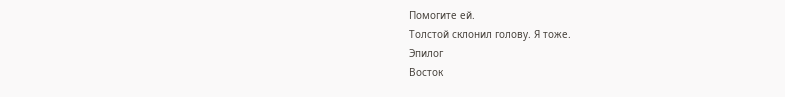Помогите ей.
Толстой склонил голову. Я тоже.
Эпилог
Восток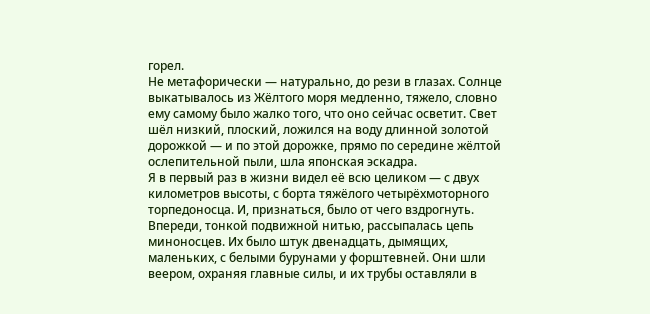горел.
Не метафорически — натурально, до рези в глазах. Солнце выкатывалось из Жёлтого моря медленно, тяжело, словно ему самому было жалко того, что оно сейчас осветит. Свет шёл низкий, плоский, ложился на воду длинной золотой дорожкой — и по этой дорожке, прямо по середине жёлтой ослепительной пыли, шла японская эскадра.
Я в первый раз в жизни видел её всю целиком — с двух километров высоты, с борта тяжёлого четырёхмоторного торпедоносца. И, признаться, было от чего вздрогнуть.
Впереди, тонкой подвижной нитью, рассыпалась цепь миноносцев. Их было штук двенадцать, дымящих, маленьких, с белыми бурунами у форштевней. Они шли веером, охраняя главные силы, и их трубы оставляли в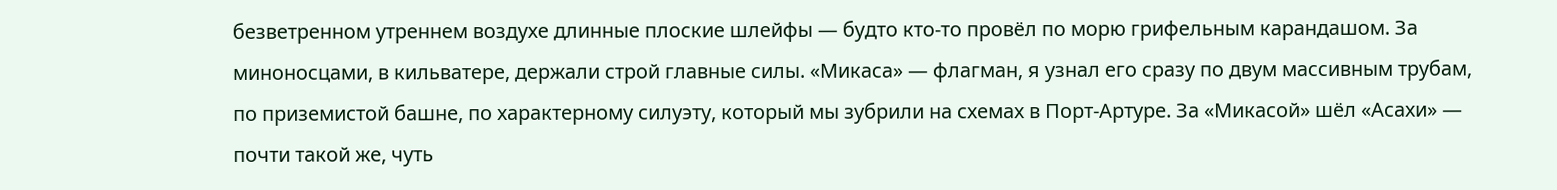безветренном утреннем воздухе длинные плоские шлейфы — будто кто-то провёл по морю грифельным карандашом. За миноносцами, в кильватере, держали строй главные силы. «Микаса» — флагман, я узнал его сразу по двум массивным трубам, по приземистой башне, по характерному силуэту, который мы зубрили на схемах в Порт-Артуре. За «Микасой» шёл «Асахи» — почти такой же, чуть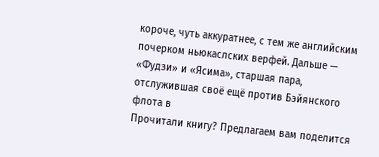короче, чуть аккуратнее, с тем же английским почерком ньюкаслских верфей. Дальше — «Фудзи» и «Ясима», старшая пара, отслужившая своё ещё против Бэйянского флота в
Прочитали книгу? Предлагаем вам поделится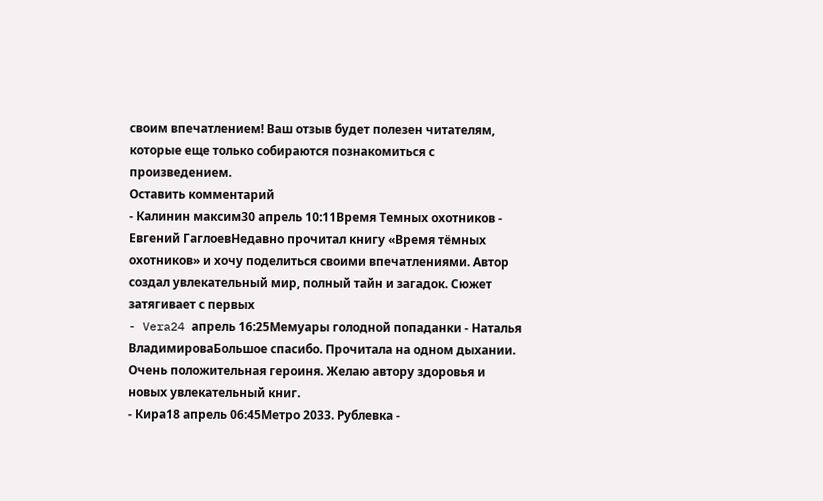своим впечатлением! Ваш отзыв будет полезен читателям, которые еще только собираются познакомиться с произведением.
Оставить комментарий
- Калинин максим30 апрель 10:11Время Темных охотников - Евгений ГаглоевНедавно прочитал книгу «Время тёмных охотников» и хочу поделиться своими впечатлениями. Автор создал увлекательный мир, полный тайн и загадок. Сюжет затягивает с первых
- Vera24 апрель 16:25Мемуары голодной попаданки - Наталья ВладимироваБольшое спасибо. Прочитала на одном дыхании. Очень положительная героиня. Желаю автору здоровья и новых увлекательный книг.
- Кира18 апрель 06:45Метро 2033. Рублевка -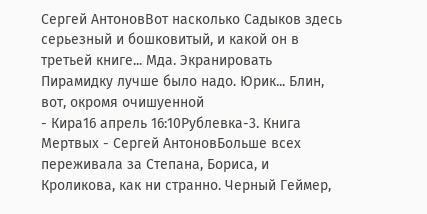Сергей АнтоновВот насколько Садыков здесь серьезный и бошковитый, и какой он в третьей книге... Мда. Экранировать Пирамидку лучше было надо. Юрик... Блин, вот, окромя очишуенной
- Кира16 апрель 16:10Рублевка-3. Книга Мертвых - Сергей АнтоновБольше всех переживала за Степана, Бориса, и Кроликова, как ни странно. Черный Геймер,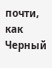почти, как Черный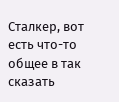Сталкер, вот есть что-то общее в так сказать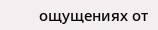ощущениях от